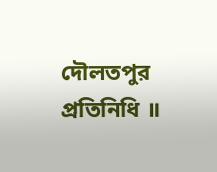দৌলতপুর প্রতিনিধি ॥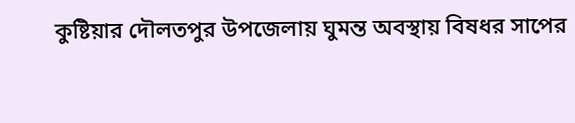কুষ্টিয়ার দৌলতপুর উপজেলায় ঘুমন্ত অবস্থায় বিষধর সাপের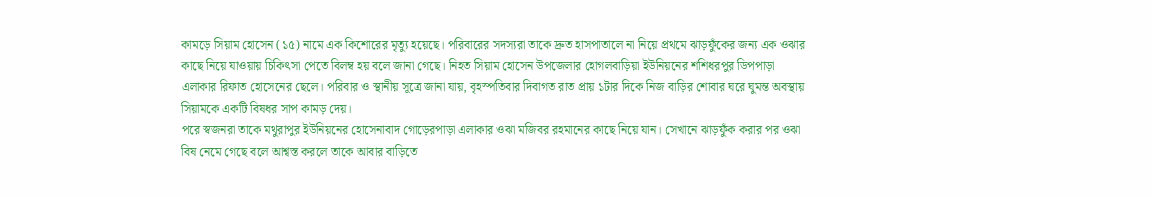কামড়ে সিয়াম হোসেন (১৫) নামে এক কিশোরের মৃত্যু হয়েছে। পরিবারের সদস্যরা তাকে দ্রুত হাসপাতালে না নিয়ে প্রথমে ঝাড়ফুঁকের জন্য এক ওঝার কাছে নিয়ে যাওয়ায় চিকিৎসা পেতে বিলম্ব হয় বলে জানা গেছে। নিহত সিয়াম হোসেন উপজেলার হোগলবাড়িয়া ইউনিয়নের শশিধরপুর ডিপপাড়া এলাকার রিফাত হোসেনের ছেলে। পরিবার ও স্থানীয় সূত্রে জানা যায়, বৃহস্পতিবার দিবাগত রাত প্রায় ১টার দিকে নিজ বাড়ির শোবার ঘরে ঘুমন্ত অবস্থায় সিয়ামকে একটি বিষধর সাপ কামড় দেয়।
পরে স্বজনরা তাকে মথুরাপুর ইউনিয়নের হোসেনাবাদ গোড়েরপাড়া এলাকার ওঝা মজিবর রহমানের কাছে নিয়ে যান। সেখানে ঝাড়ফুঁক করার পর ওঝা বিষ নেমে গেছে বলে আশ্বস্ত করলে তাকে আবার বাড়িতে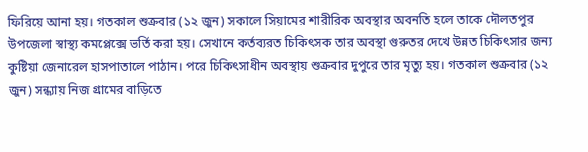ফিরিয়ে আনা হয়। গতকাল শুক্রবার (১২ জুন) সকালে সিয়ামের শারীরিক অবস্থার অবনতি হলে তাকে দৌলতপুর উপজেলা স্বাস্থ্য কমপ্লেক্সে ভর্তি করা হয়। সেখানে কর্তব্যরত চিকিৎসক তার অবস্থা গুরুতর দেখে উন্নত চিকিৎসার জন্য কুষ্টিয়া জেনারেল হাসপাতালে পাঠান। পরে চিকিৎসাধীন অবস্থায় শুক্রবার দুপুরে তার মৃত্যু হয়। গতকাল শুক্রবার (১২ জুন) সন্ধ্যায় নিজ গ্রামের বাড়িতে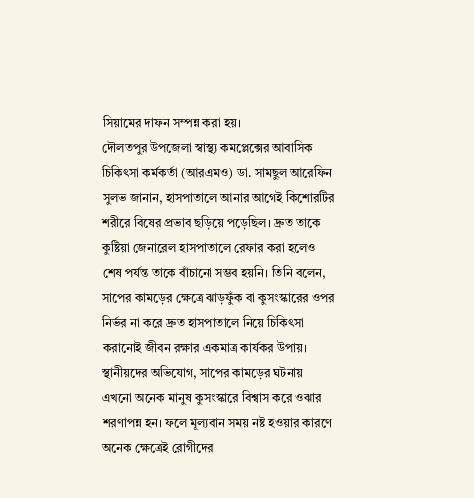সিয়ামের দাফন সম্পন্ন করা হয়।
দৌলতপুর উপজেলা স্বাস্থ্য কমপ্লেক্সের আবাসিক চিকিৎসা কর্মকর্তা (আরএমও) ডা. সামছুল আরেফিন সুলভ জানান, হাসপাতালে আনার আগেই কিশোরটির শরীরে বিষের প্রভাব ছড়িয়ে পড়েছিল। দ্রুত তাকে কুষ্টিয়া জেনারেল হাসপাতালে রেফার করা হলেও শেষ পর্যন্ত তাকে বাঁচানো সম্ভব হয়নি। তিনি বলেন, সাপের কামড়ের ক্ষেত্রে ঝাড়ফুঁক বা কুসংস্কারের ওপর নির্ভর না করে দ্রুত হাসপাতালে নিয়ে চিকিৎসা করানোই জীবন রক্ষার একমাত্র কার্যকর উপায়। স্থানীয়দের অভিযোগ, সাপের কামড়ের ঘটনায় এখনো অনেক মানুষ কুসংস্কারে বিশ্বাস করে ওঝার শরণাপন্ন হন। ফলে মূল্যবান সময় নষ্ট হওয়ার কারণে অনেক ক্ষেত্রেই রোগীদের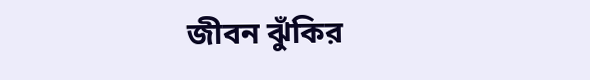জীবন ঝুঁকির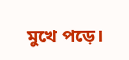মুখে পড়ে।